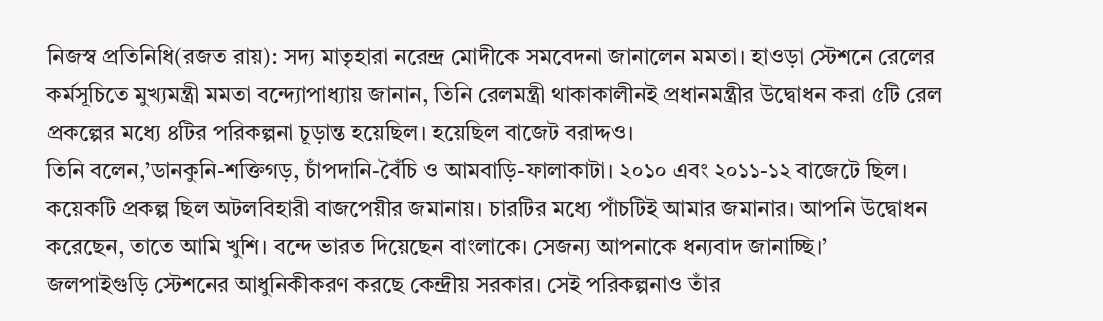নিজস্ব প্রতিনিধি(রজত রায়): সদ্য মাতৃহারা নরেন্দ্র মোদীকে সমবেদনা জানালেন মমতা। হাওড়া স্টেশনে রেলের কর্মসূচিতে মুখ্যমন্ত্রী মমতা বন্দ্যোপাধ্যায় জানান, তিনি রেলমন্ত্রী থাকাকালীনই প্রধানমন্ত্রীর উদ্বোধন করা ৫টি রেল প্রকল্পের মধ্যে ৪টির পরিকল্পনা চূড়ান্ত হয়েছিল। হয়েছিল বাজেট বরাদ্দও।
তিনি বলেন,’ডানকুনি-শক্তিগড়, চাঁপদানি-বৈঁচি ও আমবাড়ি-ফালাকাটা। ২০১০ এবং ২০১১-১২ বাজেটে ছিল। কয়েকটি প্রকল্প ছিল অটলবিহারী বাজপেয়ীর জমানায়। চারটির মধ্যে পাঁচটিই আমার জমানার। আপনি উদ্বোধন করেছেন, তাতে আমি খুশি। বন্দে ভারত দিয়েছেন বাংলাকে। সেজন্য আপনাকে ধন্যবাদ জানাচ্ছি।’
জলপাইগুড়ি স্টেশনের আধুনিকীকরণ করছে কেন্দ্রীয় সরকার। সেই পরিকল্পনাও তাঁর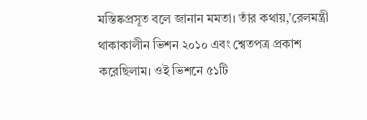মস্তিষ্কপ্রসূত বলে জানান মমতা। তাঁর কথায়,’রেলমন্ত্রী থাকাকালীন ভিশন ২০১০ এবং শ্বেতপত্র প্রকাশ করেছিলাম। ওই ভিশনে ৫১টি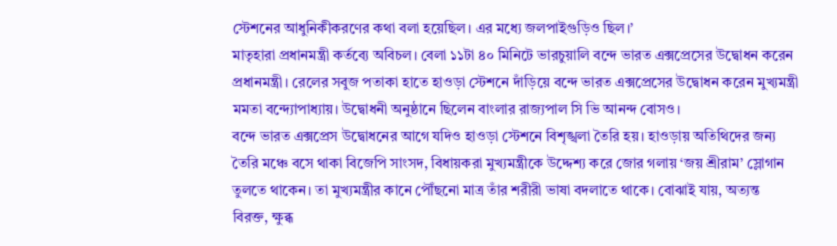স্টেশনের আধুনিকীকরণের কথা বলা হয়েছিল। এর মধ্যে জলপাইগুড়িও ছিল।’
মাতৃহারা প্রধানমন্ত্রী কর্তব্যে অবিচল। বেলা ১১টা ৪০ মিনিটে ভারচুয়ালি বন্দে ভারত এক্সপ্রেসের উদ্বোধন করেন প্রধানমন্ত্রী। রেলের সবুজ পতাকা হাতে হাওড়া স্টেশনে দাঁড়িয়ে বন্দে ভারত এক্সপ্রেসের উদ্বোধন করেন মুখ্যমন্ত্রী মমতা বন্দ্যোপাধ্যায়। উদ্বোধনী অনুষ্ঠানে ছিলেন বাংলার রাজ্যপাল সি ভি আনন্দ বোসও।
বন্দে ভারত এক্সপ্রেস উদ্বোধনের আগে যদিও হাওড়া স্টেশনে বিশৃঙ্খলা তৈরি হয়। হাওড়ায় অতিথিদের জন্য তৈরি মঞ্চে বসে থাকা বিজেপি সাংসদ, বিধায়করা মুখ্যমন্ত্রীকে উদ্দেশ্য করে জোর গলায় ‘জয় শ্রীরাম’ স্লোগান তুলতে থাকেন। তা মুখ্যমন্ত্রীর কানে পৌঁছনো মাত্র তাঁর শরীরী ভাষা বদলাতে থাকে। বোঝাই যায়, অত্যন্ত বিরক্ত, ক্ষুব্ধ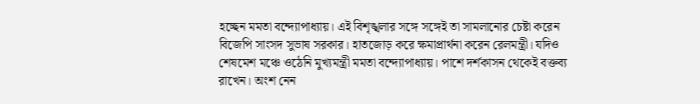হচ্ছেন মমতা বন্দ্যোপাধ্যায়। এই বিশৃঙ্খলার সঙ্গে সঙ্গেই তা সামলানোর চেষ্টা করেন বিজেপি সাংসদ সুভাষ সরকার। হাতজোড় করে ক্ষমাপ্রার্থনা করেন রেলমন্ত্রী। যদিও শেষমেশ মঞ্চে ওঠেনি মুখ্যমন্ত্রী মমতা বন্দ্যোপাধ্যায়। পাশে দর্শকাসন থেকেই বক্তব্য রাখেন। অংশ নেন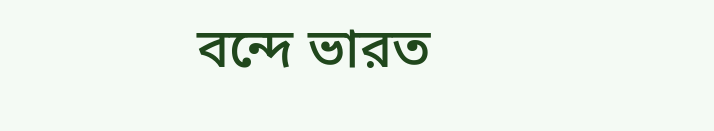বন্দে ভারত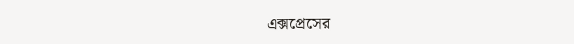এক্সপ্রেসের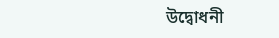উদ্বোধনী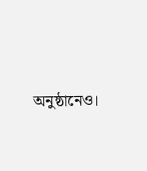অনুষ্ঠানেও।